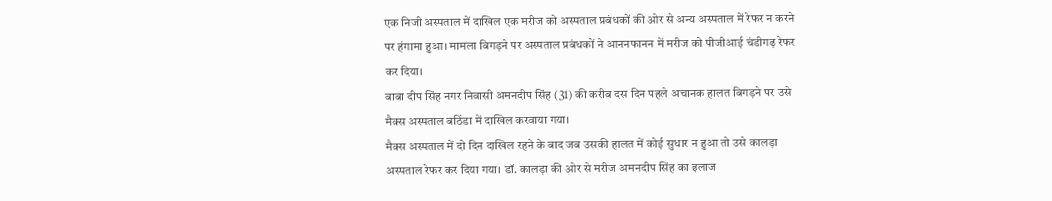एक निजी अस्पताल में दाखिल एक मरीज को अस्पताल प्रबंधकों की ओर से अन्य अस्पताल में रेफर न करने पर हंगामा हुआ। मामला बिगड़ने पर अस्पताल प्रबंधकों ने आननफानन में मरीज को पीजीआई चंडीगढ़ रेफर कर दिया।
बाबा दीप सिंह नगर निवासी अमनदीप सिंह (31) की करीब दस दिन पहले अचानक हालत बिगड़ने पर उसे मैक्स अस्पताल बठिंडा में दाखिल करवाया गया।
मैक्स अस्पताल में दो दिन दाखिल रहने के बाद जब उसकी हालत में कोई सुधार न हुआ तो उसे कालड़ा अस्पताल रेफर कर दिया गया। डॉ. कालड़ा की ओर से मरीज अमनदीप सिंह का इलाज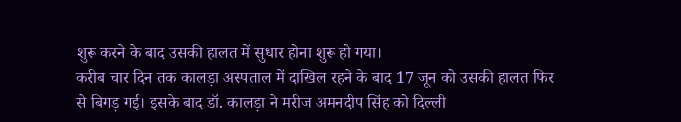शुरू करने के बाद उसकी हालत में सुधार होना शुरू हो गया।
करीब चार दिन तक कालड़ा अस्पताल में दाखिल रहने के बाद 17 जून को उसकी हालत फिर से बिगड़ गई। इसके बाद डॉ. कालड़ा ने मरीज अमनदीप सिंह को दिल्ली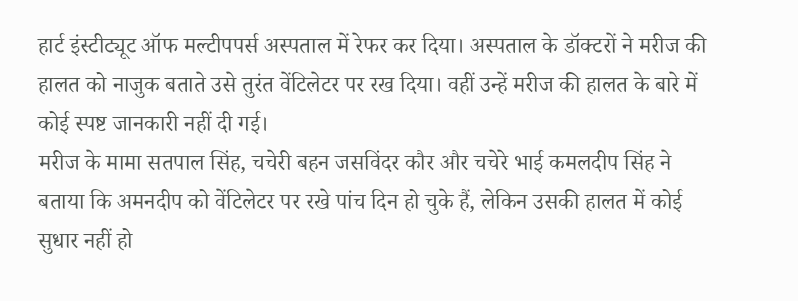हार्ट इंस्टीट्यूट ऑफ मल्टीपपर्स अस्पताल में रेफर कर दिया। अस्पताल के डॉक्टरों ने मरीज की हालत को नाजुक बताते उसे तुरंत वेंटिलेटर पर रख दिया। वहीं उन्हें मरीज की हालत के बारे में कोई स्पष्ट जानकारी नहीं दी गई।
मरीज के मामा सतपाल सिंह, चचेरी बहन जसविंदर कौर और चचेरे भाई कमलदीप सिंह ने बताया कि अमनदीप को वेंटिलेटर पर रखे पांच दिन हो चुके हैं, लेकिन उसकी हालत में कोई सुधार नहीं हो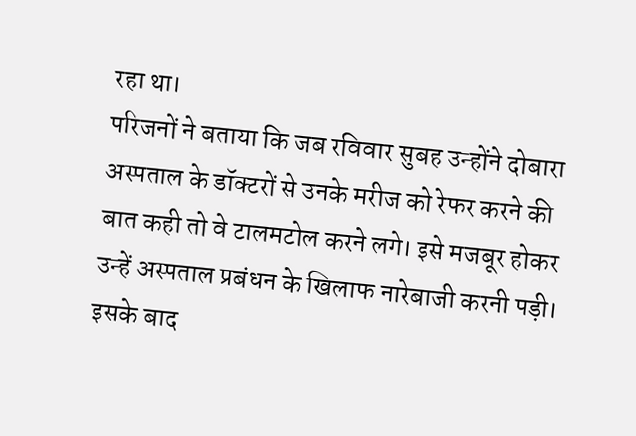रहा था।
परिजनों ने बताया कि जब रविवार सुबह उन्होंने दोबारा अस्पताल के डॉक्टरों से उनके मरीज को रेफर करने की बात कही तो वे टालमटोल करने लगे। इसे मजबूर होकर उन्हें अस्पताल प्रबंधन के खिलाफ नारेबाजी करनी पड़ी। इसके बाद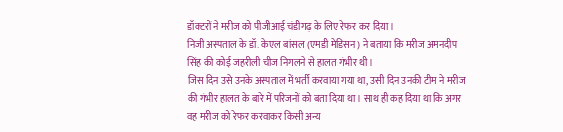डॉक्टरों ने मरीज को पीजीआई चंडीगढ़ के लिए रेफर कर दिया।
निजी अस्पताल के डॉ. केएल बांसल (एमडी मेडिसन) ने बताया कि मरीज अमनदीप सिंह की कोई जहरीली चीज निगलने से हालत गंभीर थी।
जिस दिन उसे उनके अस्पताल में भर्ती करवाया गया था, उसी दिन उनकी टीम ने मरीज की गंभीर हालत के बारे में परिजनों को बता दिया था। साथ ही कह दिया था कि अगर वह मरीज को रेफर करवाकर किसी अन्य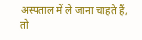अस्पताल में ले जाना चाहते हैं, तो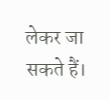लेकर जा सकते हैं।